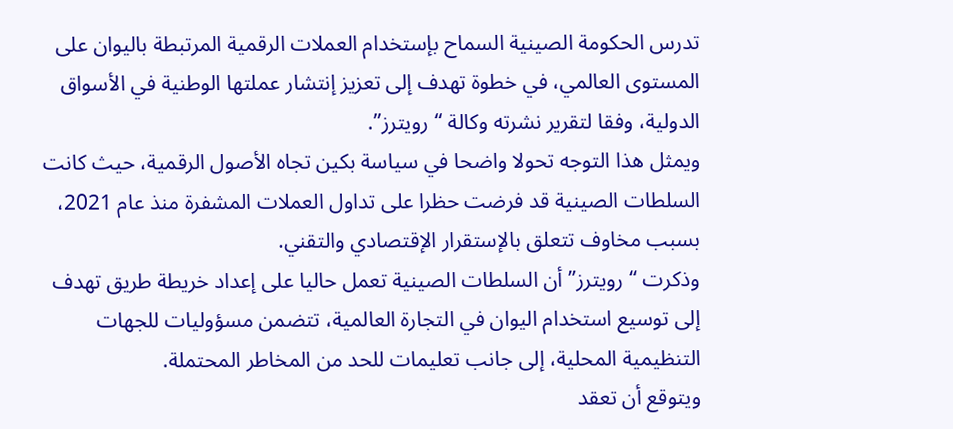تدرس الحكومة الصينية السماح بإستخدام العملات الرقمية المرتبطة باليوان على المستوى العالمي، في خطوة تهدف إلى تعزيز إنتشار عملتها الوطنية في الأسواق الدولية، وفقا لتقرير نشرته وكالة “رويترز”.
ويمثل هذا التوجه تحولا واضحا في سياسة بكين تجاه الأصول الرقمية، حيث كانت السلطات الصينية قد فرضت حظرا على تداول العملات المشفرة منذ عام 2021، بسبب مخاوف تتعلق بالإستقرار الإقتصادي والتقني.
وذكرت “رويترز” أن السلطات الصينية تعمل حاليا على إعداد خريطة طريق تهدف إلى توسيع استخدام اليوان في التجارة العالمية، تتضمن مسؤوليات للجهات التنظيمية المحلية، إلى جانب تعليمات للحد من المخاطر المحتملة.
ويتوقع أن تعقد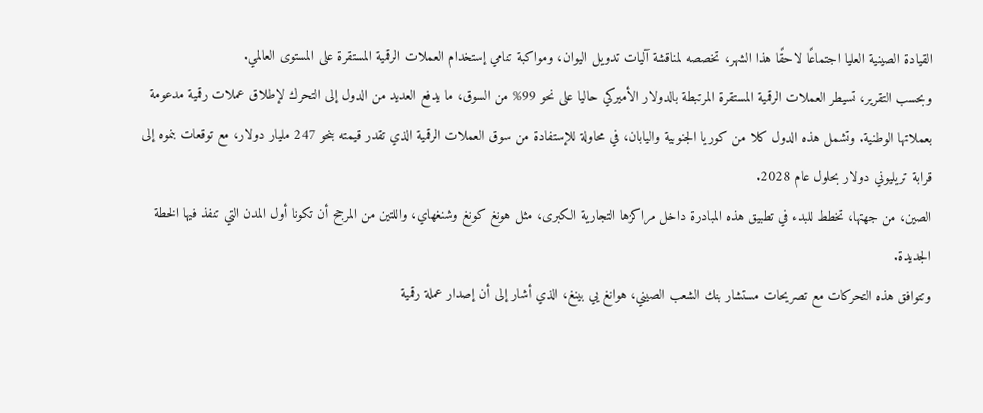القيادة الصينية العليا اجتماعًا لاحقًا هذا الشهر، تخصصه لمناقشة آليات تدويل اليوان، ومواكبة تنامي إستخدام العملات الرقمية المستقرة على المستوى العالمي.
وبحسب التقرير، تسيطر العملات الرقمية المستقرة المرتبطة بالدولار الأميركي حاليا على نحو 99% من السوق، ما يدفع العديد من الدول إلى التحرك لإطلاق عملات رقمية مدعومة بعملاتها الوطنية. وتشمل هذه الدول كلا من كوريا الجنوبية واليابان، في محاولة للإستفادة من سوق العملات الرقمية الذي تقدر قيمته بنحو 247 مليار دولار، مع توقعات بنموه إلى قرابة تريليوني دولار بحلول عام 2028.
الصين، من جهتها، تخطط للبدء في تطبيق هذه المبادرة داخل مراكزها التجارية الكبرى، مثل هونغ كونغ وشنغهاي، واللتين من المرجح أن تكونا أول المدن التي تنفذ فيها الخطة الجديدة.
وتتوافق هذه التحركات مع تصريحات مستشار بنك الشعب الصيني، هوانغ يي بينغ، الذي أشار إلى أن إصدار عملة رقمية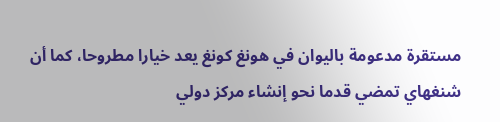مستقرة مدعومة باليوان في هونغ كونغ يعد خيارا مطروحا، كما أن شنغهاي تمضي قدما نحو إنشاء مركز دولي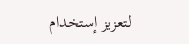لتعزيز إستخدام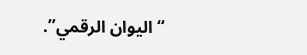“اليوان الرقمي”.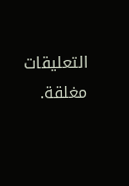التعليقات مغلقة.